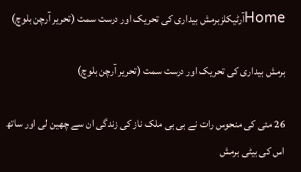Homeآرٹیکلزبرمش بیداری کی تحریک اور درست سمت (تحریر آرچن بلوچ)

برمش بیداری کی تحریک اور درست سمت (تحریر آرچن بلوچ)

26 مئی کی منحوس رات نے بی بی ملک ناز کی زندگی ان سے چھین لی اور ساتھ اس کی بیٹی برمش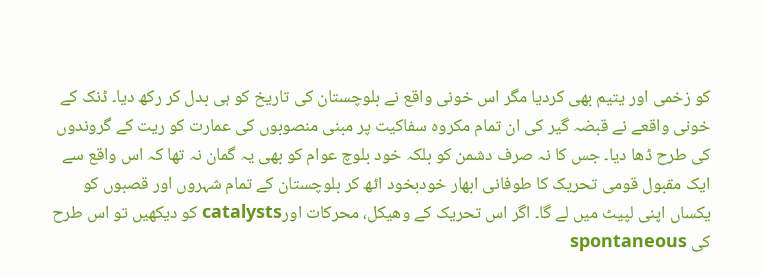کو زخمی اور یتیم بھی کردیا مگر اس خونی واقع نے بلوچستان کی تاریخ کو ہی بدل کر رکھ دیا۔ ڈنک کے خونی واقعے نے قبضہ گیر کی ان تمام مکروہ سفاکیت پر مبنی منصوبوں کی عمارت کو ریت کے گروندوں کی طرح ڈھا دیا۔ جس کا نہ صرف دشمن کو بلکہ خود بلوچ عوام کو بھی یہ گمان نہ تھا کہ اس واقع سے ایک مقبول قومی تحریک کا طوفانی ابھار خودبخود اٹھ کر بلوچستان کے تمام شہروں اور قصبوں کو یکساں اپنی لپیٹ میں لے گا۔ اگر اس تحریک کے وھیکل، محرکات اورcatalysts کو دیکھیں تو اس طرح کی spontaneous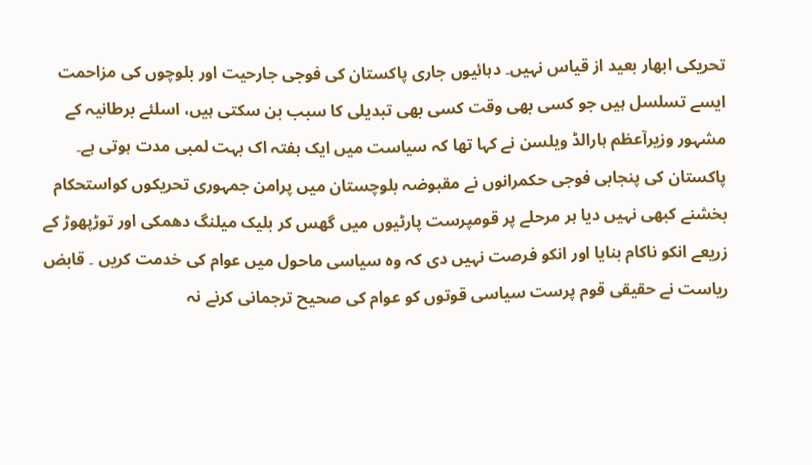تحریکی ابھار بعید از قیاس نہیں۔ دہائیوں جاری پاکستان کی فوجی جارحیت اور بلوچوں کی مزاحمت ایسے تسلسل ہیں جو کسی بھی وقت کسی بھی تبدیلی کا سبب بن سکتی ہیں، اسلئے برطانیہ کے مشہور وزیرآعظم ہارالڈ ویلسن نے کہا تھا کہ سیاست میں ایک ہفتہ اک بہت لمبی مدت ہوتی ہے۔
پاکستان کی پنجابی فوجی حکمرانوں نے مقبوضہ بلوچستان میں پرامن جمہوری تحریکوں کواستحکام بخشنے کبھی نہیں دیا ہر مرحلے پر قومپرست پارٹیوں میں گھس کر بلیک میلنگ دھمکی اور توڑپھوڑ کے زریعے انکو ناکام بنایا اور انکو فرصت نہیں دی کہ وہ سیاسی ماحول میں عوام کی خدمت کریں ۔ قابض ریاست نے حقیقی قوم پرست سیاسی قوتوں کو عوام کی صحیح ترجمانی کرنے نہ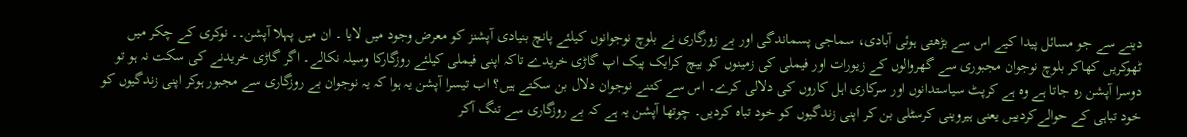دینے سے جو مسائل پیدا کیے اس سے بڑھتی ہوئی آبادی، سماجی پسماندگی اور بے زورگاری نے بلوچ نوجوانوں کیلئے پانچ بنیادی آپشنز کو معرض وجود میں لایا ۔ ان میں پہلا آپشن۔۔ نوکری کے چکر میں ٹھوکریں کھاکر بلوچ نوجوان مجبوری سے گھروالوں کے زیورات اور فیملی کی زمینوں کو بیچ کرایک پیک اپ گاڑی خریدے تاکہ اپنی فیملی کیلئے روزگارکا وسیلہ نکالے۔ اگر گاڑی خریدنے کی سکت نہ ہو تو دوسرا آپشن رہ جاتا ہے وہ ہے کرپٹ سیاستدانوں اور سرکاری اہل کاروں کی دلالی کرے۔ اس سے کتنے نوجوان دلال بن سکتے ہیں؟ اب تیسرا آپشن یہ ہوا کہ یہ نوجوان بے روزگاری سے مجبور ہوکر اپنی زندگیوں کو خود تباہی کے حوالےکردییں یعنی ہیروینی کرسٹلی بن کر اپنی زندگیوں کو خود تباہ کردیں۔ چوتھا آپشن یہ ہے کہ بے روزگاری سے تنگ آکر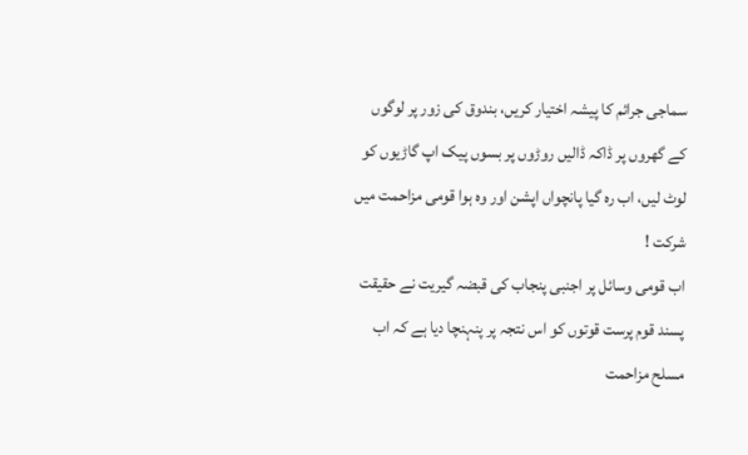سماجی جرائم کا پیشہ اختیار کریں، بندوق کی زور پر لوگوں کے گھروں پر ڈاکہ ڈالیں روڑوں پر بسوں پیک اپ گاڑیوں کو لوٹ لیں، اب رہ گیا پانچواں اپشن اور وہ ہوا قومی مزاحمت میں شرکت !
اب قومی وسائل پر اجنبی پنجاب کی قبضہ گیریت نے حقیقت پسند قوم پرست قوتوں کو اس نتجہ پر پنہنچا دیا ہے کہ اب مسلح مزاحمت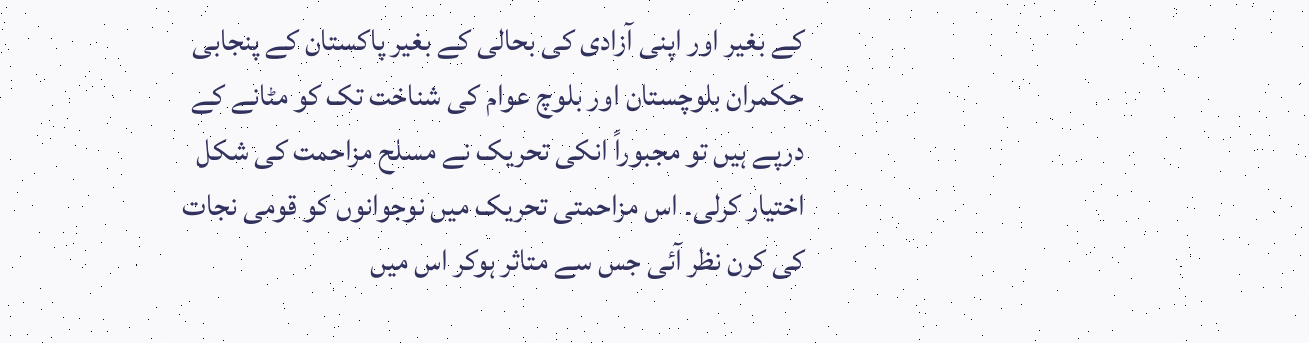کے بغیر اور اپنی آزادی کی بحالی کے بغیر پاکستان کے پنجابی حکمران بلوچستان اور بلوچ عوام کی شناخت تک کو مٹانے کے درپے ہیں تو مجبوراً انکی تحریک نے مسلح مزاحمت کی شکل اختیار کرلی۔ اس مزاحمتی تحریک میں نوجوانوں کو قومی نجات کی کرن نظر آئی جس سے متاثر ہوکر اس میں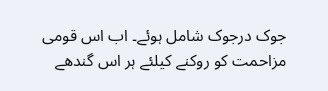جوک درجوک شامل ہوئے۔ اب اس قومی مزاحمت کو روکنے کیلئے ہر اس گندھے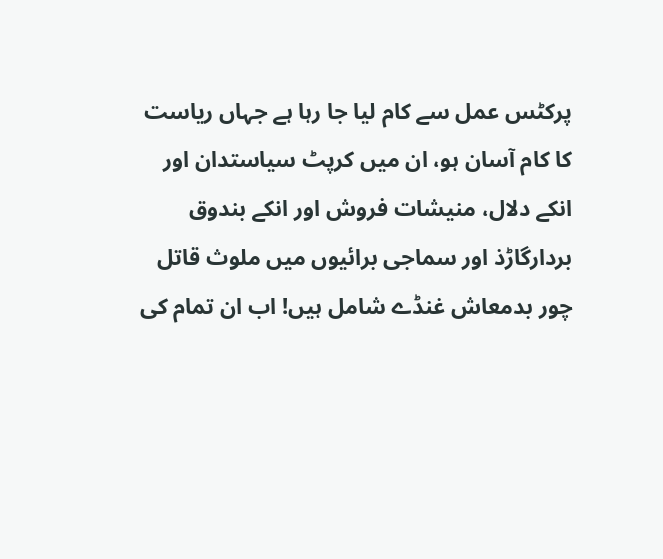پرکٹس عمل سے کام لیا جا رہا ہے جہاں ریاست کا کام آسان ہو، ان میں کرپٹ سیاستدان اور انکے دلال، منیشات فروش اور انکے بندوق بردارگاڑذ اور سماجی برائیوں میں ملوث قاتل چور بدمعاش غنڈے شامل ہیں! اب ان تمام کی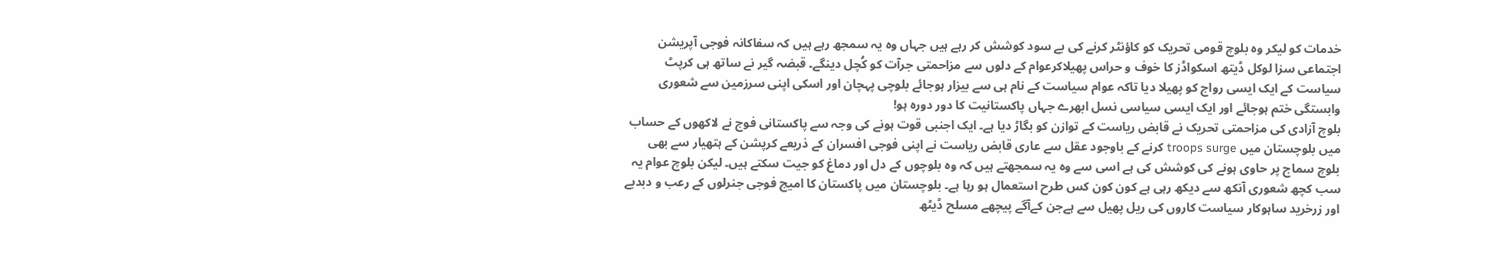خدمات کو لیکر وہ بلوچ قومی تحریک کو کاؤنٹر کرنے کی بے سود کوشش کر رہے ہیں جہاں وہ یہ سمجھ رہے ہیں کہ سفاکانہ فوجی آپریشن اجتماعی سزا لوکل ڈیتھ اسکواڈز کا خوف و حراس پھیلاکرعوام کے دلوں سے مزاحمتی جرآت کو کُچل دینگے۔ قبضہ گیر نے ساتھ ہی کرپٹ سیاست کے ایک ایسی رواج کو پھیلا دیا تاکہ عوام سیاست کے نام ہی سے بیزار ہوجائے بلوچی پہچان اور اسکی اپنی سرزمین سے شعوری وابستگی ختم ہوجائے اور ایک ایسی سیاسی نسل ابھرے جہاں پاکستانیت کا دور دورہ ہو!
بلوچ آزادی کی مزاحمتی تحریک نے قابض ریاست کے توازن کو بگاڑ دیا ہے۔ ایک اجنبی قوت ہونے کی وجہ سے پاکستانی فوج نے لاکھوں کے حساب میں بلوچستان میں troops surge کرنے کے باوجود عقل سے عاری قابض ریاست نے اپنی فوجی افسران کے ذریعے کرپشن کے ہتھیار سے بھی بلوچ سماج پر حاوی ہونے کی کوشش کی ہے اسی سے وہ یہ سمجھتے ہیں کہ وہ بلوچوں کے دل اور دماغ کو جیت سکتے ہیں۔ لیکن بلوچ عوام یہ سب کچھ شعوری آنکھ سے دیکھ رہی ہے کون کون کس طرح استعمال ہو رہا ہے۔ بلوچستان میں پاکستان کا امیج فوجی جنرلوں کے رعب و دبدبے اور زرخرید ساہوکار سیاست کاروں کی ریل پھیل سے ہےجن کےآگے پیچھے مسلح ڈیٹھ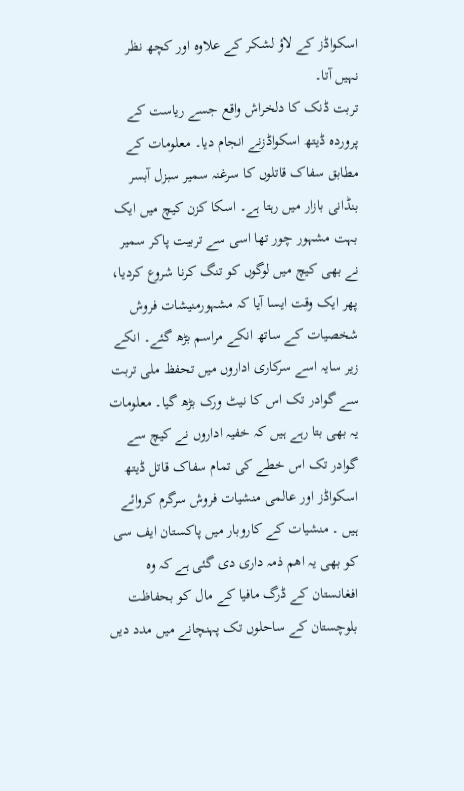اسکواڈز کے لاؤ لشکر کے علاوہ اور کچھ نظر نہیں آتا۔
تربت ڈنک کا دلخراش واقع جسے ریاست کے پروردہ ڈیتھ اسکواڈزنے انجام دیا۔ معلومات کے مطابق سفاک قاتلوں کا سرغنہ سمیر سبزل آبسر بنڈانی بازار میں رہتا ہے۔ اسکا کزن کیچ میں ایک بہت مشہور چور تھا اسی سے تربیت پاکر سمیر نے بھی کیچ میں لوگوں کو تنگ کرنا شروع کردیا، پھر ایک وقت ایسا آیا کہ مشہورمنیشات فروش شخصیات کے ساتھ انکے مراسم بڑھ گئے۔ انکے زیر سایہ اسے سرکاری اداروں میں تحفظ ملی تربت سے گوادر تک اس کا نیٹ ورک بڑھ گیا۔ معلومات یہ بھی بتا رہے ہیں کہ خفیہ اداروں نے کیچ سے گوادر تک اس خطے کی تمام سفاک قاتل ڈیتھ اسکواڈز اور عالمی منشیات فروش سرگرم کروائے ہیں ۔ منشیات کے کاروبار میں پاکستان ایف سی کو بھی یہ اھم ذمہ داری دی گئی ہے کہ وہ افغانستان کے ڈرگ مافیا کے مال کو بحفاظت بلوچستان کے ساحلوں تک پہنچانے میں مدد دیں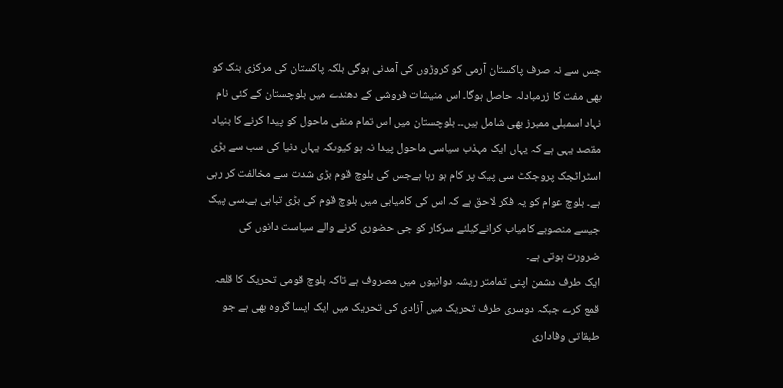جس سے نہ صرف پاکستان آرمی کو کروڑوں کی آمدنی ہوگی بلکہ پاکستان کی مرکزی بنک کو بھی مفت کا زرمبادلہ حاصل ہوگا۔ اس منیشات فروشی کے دھندے میں بلوچستان کے کئی نام نہاد اسمبلی ممبرز بھی شامل ہیں۔۔ بلوچستان میں اس تمام منفی ماحول کو پیدا کرنے کا بنیاد مقصد یہی ہے کہ یہاں ایک مہذب سیاسی ماحول پیدا نہ ہو کیوںکہ یہاں دنیا کی سب سے بڑی اسٹراٹجک پروجکٹ سی پیک پر کام ہو رہا ہےجس کی بلوچ قوم بڑی شدت سے مخالفت کر رہی ہے۔ بلوچ عوام کو یہ فکر لاحق ہے کہ اس کی کامیابی میں بلوچ قوم کی بڑی تباہی ہے۔سی پیک جیسے منصوبے کامیاب کرانےکیلئے سرکار کو جی حضوری کرنے والے سیاست دانوں کی ضرورت ہوتی ہے۔
ایک طرف دشمن اپنی تمامتر ریشہ دوانیوں میں مصروف ہے تاکہ بلوچ قومی تحریک کا قلعہ قمع کرے جبکہ دوسری طرف تحریک میں آزادی کی تحریک میں ایک ایسا گروہ بھی ہے جو طبقاتی وفاداری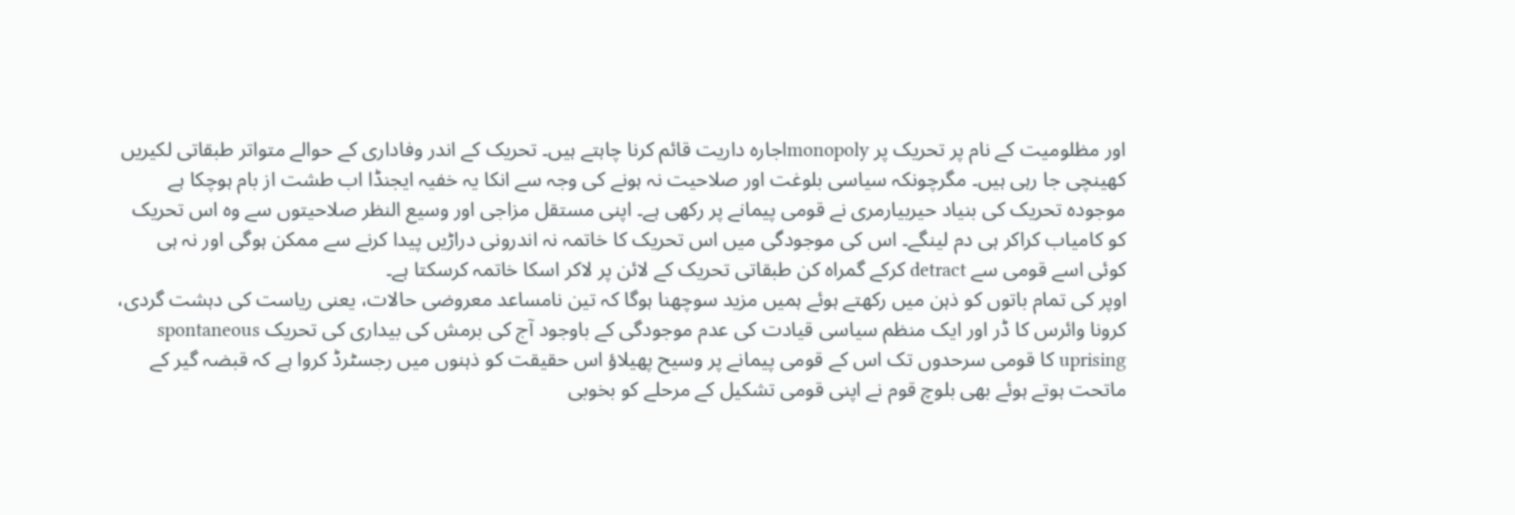اور مظلومیت کے نام پر تحریک پر monopolyاجارہ داریت قائم کرنا چاہتے ہیں۔ تحریک کے اندر وفاداری کے حوالے متواتر طبقاتی لکیریں کھینچی جا رہی ہیں۔ مگرچونکہ سیاسی بلوغت اور صلاحیت نہ ہونے کی وجہ سے انکا یہ خفیہ ایجنڈا اب طشت از بام ہوچکا ہے موجودہ تحریک کی بنیاد حیربیارمری نے قومی پیمانے پر رکھی ہے۔ اپنی مستقل مزاجی اور وسیع النظر صلاحیتوں سے وہ اس تحریک کو کامیاب کراکر ہی دم لینگے۔ اس کی موجودگی میں اس تحریک کا خاتمہ نہ اندرونی دراڑیں پیدا کرنے سے ممکن ہوگی اور نہ ہی کوئی اسے قومی سے detract کرکے گمراہ کن طبقاتی تحریک کے لائن پر لاکر اسکا خاتمہ کرسکتا ہے۔
اوپر کی تمام باتوں کو ذہن میں رکھتے ہوئے ہمیں مزید سوچھنا ہوگا کہ تین نامساعد معروضی حالات، یعنی ریاست کی دہشت گردی، کرونا وائرس کا ڈر اور ایک منظم سیاسی قیادت کی عدم موجودگی کے باوجود آج کی برمش کی بیداری کی تحریک spontaneous uprising کا قومی سرحدوں تک اس کے قومی پیمانے پر وسیح پھیلاؤ اس حقیقت کو ذہنوں میں رجسٹرڈ کروا ہے کہ قبضہ گیر کے ماتحت ہوتے ہوئے بھی بلوچ قوم نے اپنی قومی تشکیل کے مرحلے کو بخوبی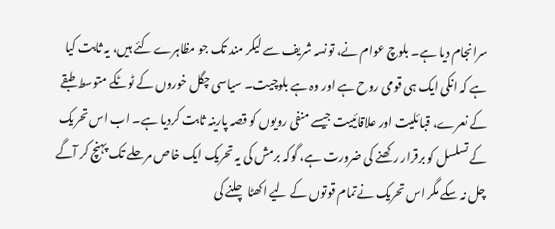سرانجام دیا ہے۔ بلوچ عوام نے، تونسہ شریف سے لیکر مند تک جو مظاہرے کئے ہیں، یہ ثابت کیا ہے کہ انکی ایک ہی قومی روح ہے اور وہ ہے بلوچیت۔ سیاسی چگل خوروں کے ٹوٹکے متوسط طبقے کے نعرے، قبائلیت اور علاقائییت جیسے منفی رویوں کو قصہ پارینہ ثابت کردیا ہے۔ اب اس تحریک کے تسلسل کو برقرار رکھنے کی ضرورت ہے، گوکہ برمش کی یہ تحریک ایک خاص مرحلے تک پہنچ کر آگے چل نہ سکے مگر اس تحریک نےتمام قوتوں کے لیے اکھٹا چلنے کی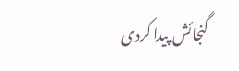گنجائش پیدا کردی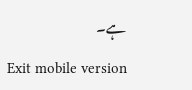ہے۔

Exit mobile version